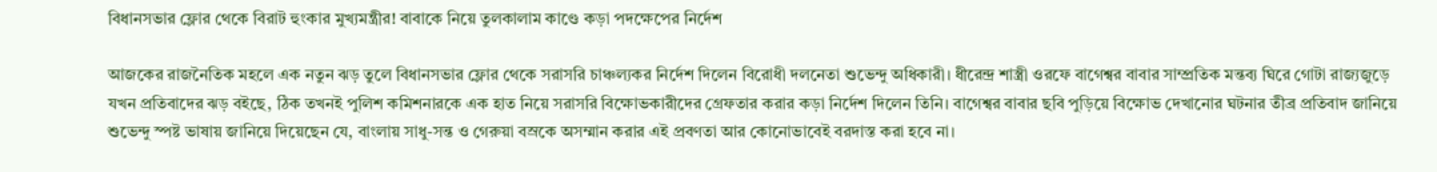বিধানসভার ফ্লোর থেকে বিরাট হুংকার মুখ্যমন্ত্রীর! বাবাকে নিয়ে তুলকালাম কাণ্ডে কড়া পদক্ষেপের নির্দেশ

আজকের রাজনৈতিক মহলে এক নতুন ঝড় তুলে বিধানসভার ফ্লোর থেকে সরাসরি চাঞ্চল্যকর নির্দেশ দিলেন বিরোধী দলনেতা শুভেন্দু অধিকারী। ধীরেন্দ্র শাস্ত্রী ওরফে বাগেশ্বর বাবার সাম্প্রতিক মন্তব্য ঘিরে গোটা রাজ্যজুড়ে যখন প্রতিবাদের ঝড় বইছে, ঠিক তখনই পুলিশ কমিশনারকে এক হাত নিয়ে সরাসরি বিক্ষোভকারীদের গ্রেফতার করার কড়া নির্দেশ দিলেন তিনি। বাগেশ্বর বাবার ছবি পুড়িয়ে বিক্ষোভ দেখানোর ঘটনার তীব্র প্রতিবাদ জানিয়ে শুভেন্দু স্পষ্ট ভাষায় জানিয়ে দিয়েছেন যে, বাংলায় সাধু-সন্ত ও গেরুয়া বস্রকে অসম্মান করার এই প্রবণতা আর কোনোভাবেই বরদাস্ত করা হবে না।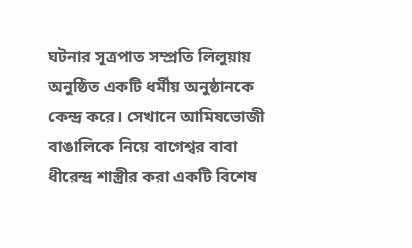ঘটনার সূত্রপাত সম্প্রতি লিলুয়ায় অনুষ্ঠিত একটি ধর্মীয় অনুষ্ঠানকে কেন্দ্র করে। সেখানে আমিষভোজী বাঙালিকে নিয়ে বাগেশ্বর বাবা ধীরেন্দ্র শাস্ত্রীর করা একটি বিশেষ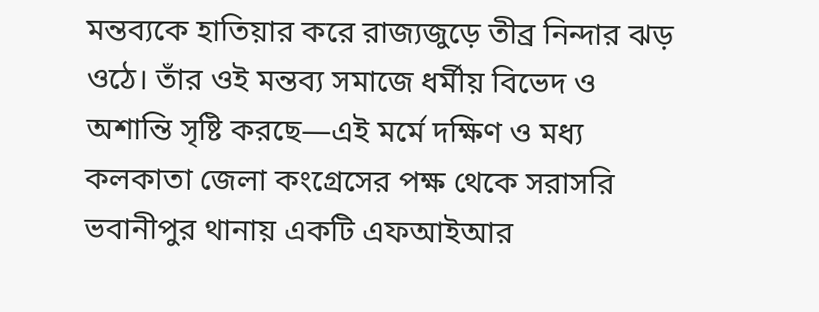মন্তব্যকে হাতিয়ার করে রাজ্যজুড়ে তীব্র নিন্দার ঝড় ওঠে। তাঁর ওই মন্তব্য সমাজে ধর্মীয় বিভেদ ও অশান্তি সৃষ্টি করছে—এই মর্মে দক্ষিণ ও মধ্য কলকাতা জেলা কংগ্রেসের পক্ষ থেকে সরাসরি ভবানীপুর থানায় একটি এফআইআর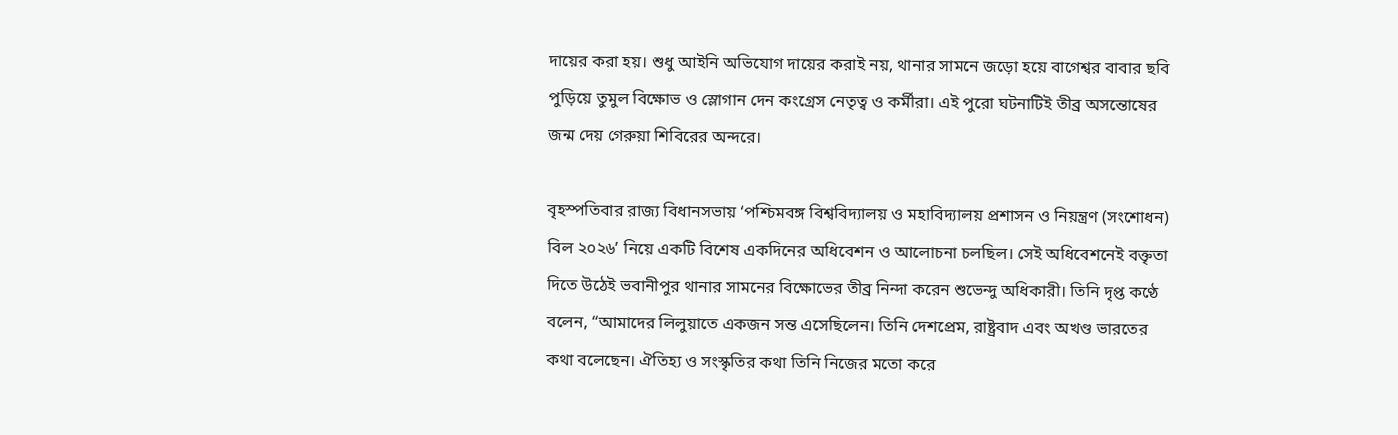দায়ের করা হয়। শুধু আইনি অভিযোগ দায়ের করাই নয়, থানার সামনে জড়ো হয়ে বাগেশ্বর বাবার ছবি পুড়িয়ে তুমুল বিক্ষোভ ও স্লোগান দেন কংগ্রেস নেতৃত্ব ও কর্মীরা। এই পুরো ঘটনাটিই তীব্র অসন্তোষের জন্ম দেয় গেরুয়া শিবিরের অন্দরে।

বৃহস্পতিবার রাজ্য বিধানসভায় ‘পশ্চিমবঙ্গ বিশ্ববিদ্যালয় ও মহাবিদ্যালয় প্রশাসন ও নিয়ন্ত্রণ (সংশোধন) বিল ২০২৬’ নিয়ে একটি বিশেষ একদিনের অধিবেশন ও আলোচনা চলছিল। সেই অধিবেশনেই বক্তৃতা দিতে উঠেই ভবানীপুর থানার সামনের বিক্ষোভের তীব্র নিন্দা করেন শুভেন্দু অধিকারী। তিনি দৃপ্ত কণ্ঠে বলেন, “আমাদের লিলুয়াতে একজন সন্ত এসেছিলেন। তিনি দেশপ্রেম, রাষ্ট্রবাদ এবং অখণ্ড ভারতের কথা বলেছেন। ঐতিহ্য ও সংস্কৃতির কথা তিনি নিজের মতো করে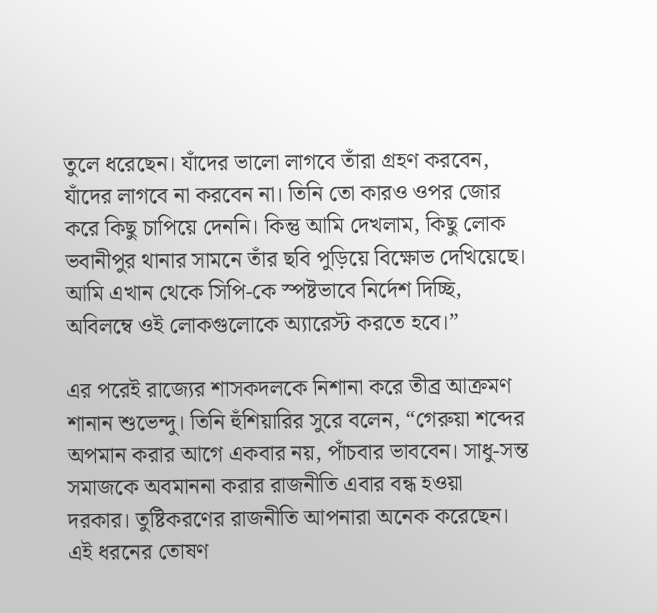তুলে ধরেছেন। যাঁদের ভালো লাগবে তাঁরা গ্রহণ করবেন, যাঁদের লাগবে না করবেন না। তিনি তো কারও ওপর জোর করে কিছু চাপিয়ে দেননি। কিন্তু আমি দেখলাম, কিছু লোক ভবানীপুর থানার সামনে তাঁর ছবি পুড়িয়ে বিক্ষোভ দেখিয়েছে। আমি এখান থেকে সিপি-কে স্পষ্টভাবে নির্দেশ দিচ্ছি, অবিলম্বে ওই লোকগুলোকে অ্যারেস্ট করতে হবে।”

এর পরেই রাজ্যের শাসকদলকে নিশানা করে তীব্র আক্রমণ শানান শুভেন্দু। তিনি হুঁশিয়ারির সুরে বলেন, “গেরুয়া শব্দের অপমান করার আগে একবার নয়, পাঁচবার ভাববেন। সাধু-সন্ত সমাজকে অবমাননা করার রাজনীতি এবার বন্ধ হওয়া দরকার। তুষ্টিকরণের রাজনীতি আপনারা অনেক করেছেন। এই ধরনের তোষণ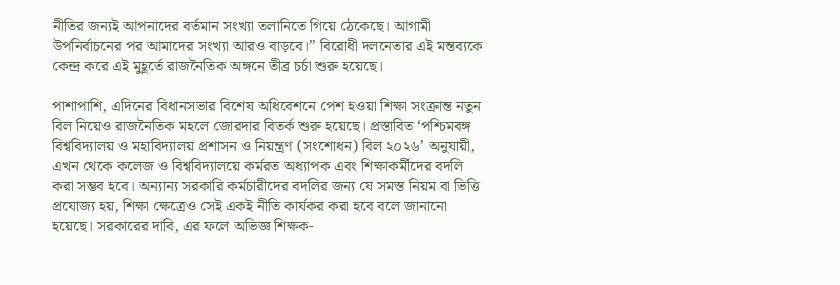নীতির জন্যই আপনাদের বর্তমান সংখ্যা তলানিতে গিয়ে ঠেকেছে। আগামী উপনির্বাচনের পর আমাদের সংখ্যা আরও বাড়বে।” বিরোধী দলনেতার এই মন্তব্যকে কেন্দ্র করে এই মুহূর্তে রাজনৈতিক অঙ্গনে তীব্র চর্চা শুরু হয়েছে।

পাশাপাশি, এদিনের বিধানসভার বিশেষ অধিবেশনে পেশ হওয়া শিক্ষা সংক্রান্ত নতুন বিল নিয়েও রাজনৈতিক মহলে জোরদার বিতর্ক শুরু হয়েছে। প্রস্তাবিত ‘পশ্চিমবঙ্গ বিশ্ববিদ্যালয় ও মহাবিদ্যালয় প্রশাসন ও নিয়ন্ত্রণ (সংশোধন) বিল ২০২৬’ অনুযায়ী, এখন থেকে কলেজ ও বিশ্ববিদ্যালয়ে কর্মরত অধ্যাপক এবং শিক্ষাকর্মীদের বদলি করা সম্ভব হবে। অন্যান্য সরকারি কর্মচারীদের বদলির জন্য যে সমস্ত নিয়ম বা ভিত্তি প্রযোজ্য হয়, শিক্ষা ক্ষেত্রেও সেই একই নীতি কার্যকর করা হবে বলে জানানো হয়েছে। সরকারের দাবি, এর ফলে অভিজ্ঞ শিক্ষক-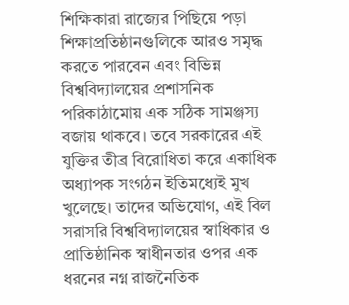শিক্ষিকারা রাজ্যের পিছিয়ে পড়া শিক্ষাপ্রতিষ্ঠানগুলিকে আরও সমৃদ্ধ করতে পারবেন এবং বিভিন্ন বিশ্ববিদ্যালয়ের প্রশাসনিক পরিকাঠামোয় এক সঠিক সামঞ্জস্য বজায় থাকবে। তবে সরকারের এই যুক্তির তীব্র বিরোধিতা করে একাধিক অধ্যাপক সংগঠন ইতিমধ্যেই মুখ খুলেছে। তাদের অভিযোগ, এই বিল সরাসরি বিশ্ববিদ্যালয়ের স্বাধিকার ও প্রাতিষ্ঠানিক স্বাধীনতার ওপর এক ধরনের নগ্ন রাজনৈতিক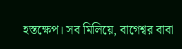হস্তক্ষেপ। সব মিলিয়ে, বাগেশ্বর বাবা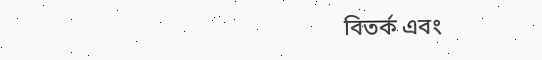বিতর্ক এবং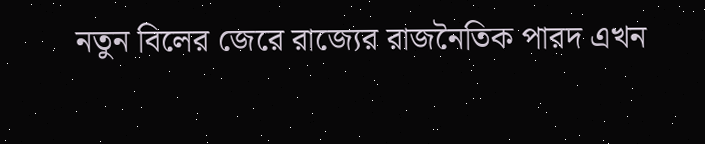নতুন বিলের জেরে রাজ্যের রাজনৈতিক পারদ এখন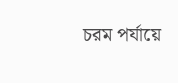চরম পর্যায়ে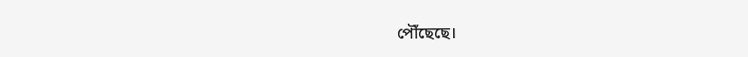পৌঁছেছে।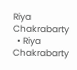Riya Chakrabarty
  • Riya Chakrabarty